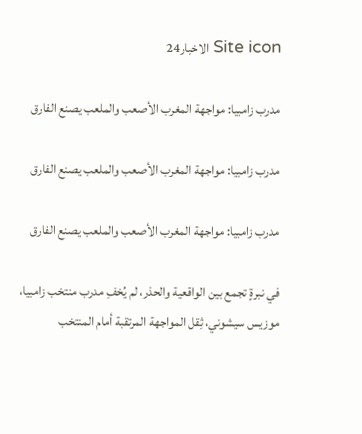Site icon الاخبار24

مدرب زامبيا: مواجهة المغرب الأصعب والملعب يصنع الفارق

مدرب زامبيا: مواجهة المغرب الأصعب والملعب يصنع الفارق

مدرب زامبيا: مواجهة المغرب الأصعب والملعب يصنع الفارق

في نبرةٍ تجمع بين الواقعية والحذر، لم يُخفِ مدرب منتخب زامبيا، موزيس سيشوني، ثِقل المواجهة المرتقبة أمام المنتخب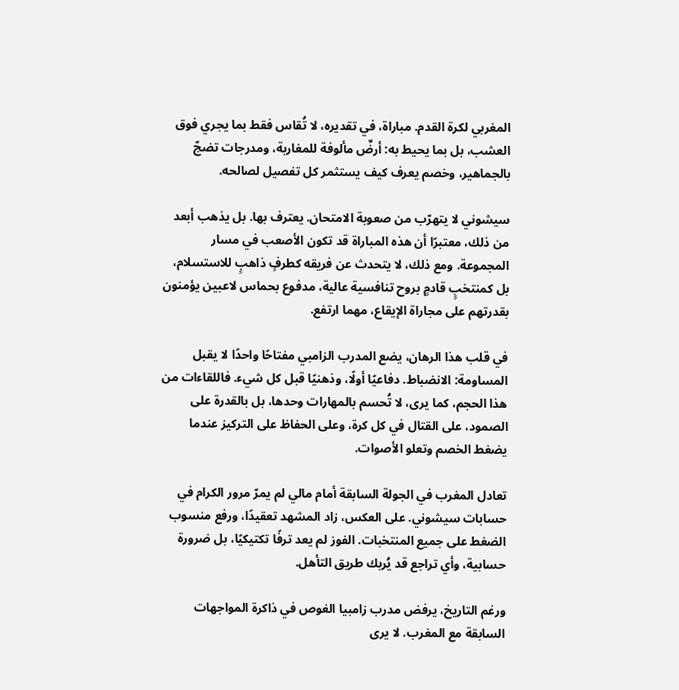المغربي لكرة القدم. مباراة، في تقديره، لا تُقاس فقط بما يجري فوق العشب، بل بما يحيط به: أرضٌ مألوفة للمغاربة، ومدرجات تضجّ بالجماهير، وخصم يعرف كيف يستثمر كل تفصيل لصالحه.

سيشوني لا يتهرّب من صعوبة الامتحان. يعترف بها. بل يذهب أبعد من ذلك، معتبرًا أن هذه المباراة قد تكون الأصعب في مسار المجموعة. ومع ذلك، لا يتحدث عن فريقه كطرفٍ ذاهبٍ للاستسلام، بل كمنتخبٍ قادمٍ بروح تنافسية عالية، مدفوع بحماس لاعبين يؤمنون بقدرتهم على مجاراة الإيقاع، مهما ارتفع.

في قلب هذا الرهان، يضع المدرب الزامبي مفتاحًا واحدًا لا يقبل المساومة: الانضباط. دفاعيًا أولًا، وذهنيًا قبل كل شيء. فاللقاءات من هذا الحجم، كما يرى، لا تُحسم بالمهارات وحدها، بل بالقدرة على الصمود، على القتال في كل كرة، وعلى الحفاظ على التركيز عندما يضغط الخصم وتعلو الأصوات.

تعادل المغرب في الجولة السابقة أمام مالي لم يمرّ مرور الكرام في حسابات سيشوني. على العكس، زاد المشهد تعقيدًا، ورفع منسوب الضغط على جميع المنتخبات. الفوز لم يعد ترفًا تكتيكيًا، بل ضرورة حسابية، وأي تراجع قد يُربك طريق التأهل.

ورغم التاريخ، يرفض مدرب زامبيا الغوص في ذاكرة المواجهات السابقة مع المغرب. لا يرى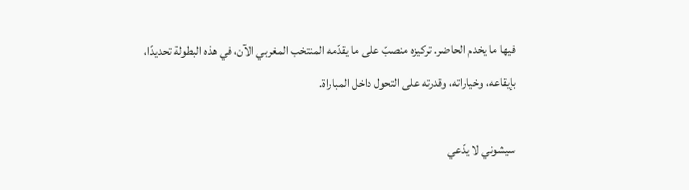فيها ما يخدم الحاضر. تركيزه منصبّ على ما يقدّمه المنتخب المغربي الآن، في هذه البطولة تحديدًا، بإيقاعه، وخياراته، وقدرته على التحول داخل المباراة.

سيشوني لا يدّعي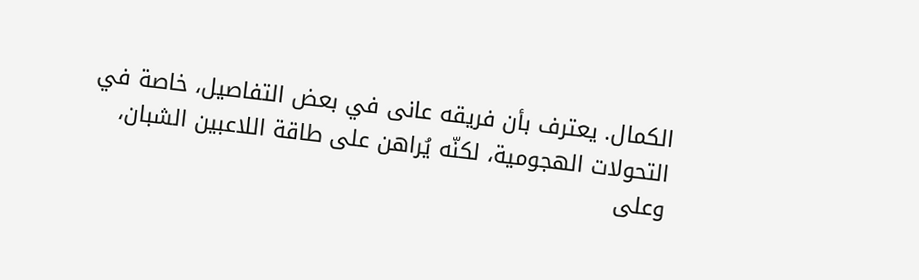الكمال. يعترف بأن فريقه عانى في بعض التفاصيل، خاصة في التحولات الهجومية، لكنّه يُراهن على طاقة اللاعبين الشبان، وعلى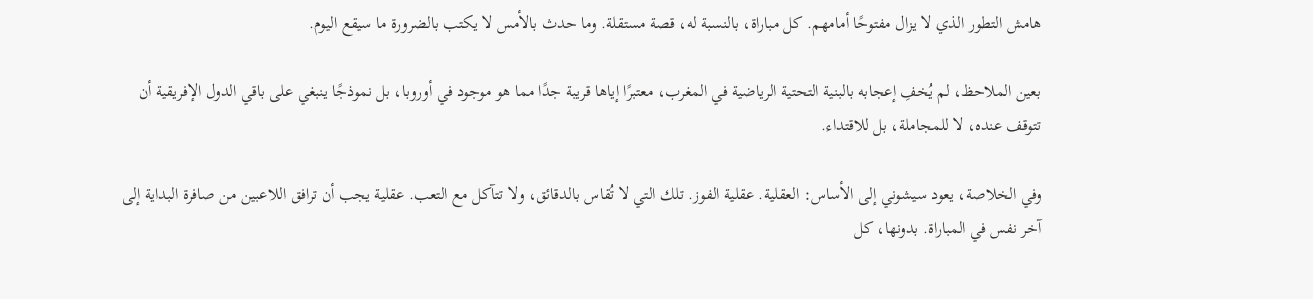هامش التطور الذي لا يزال مفتوحًا أمامهم. كل مباراة، بالنسبة له، قصة مستقلة. وما حدث بالأمس لا يكتب بالضرورة ما سيقع اليوم.

بعين الملاحظ، لم يُخفِ إعجابه بالبنية التحتية الرياضية في المغرب، معتبرًا إياها قريبة جدًا مما هو موجود في أوروبا، بل نموذجًا ينبغي على باقي الدول الإفريقية أن تتوقف عنده، لا للمجاملة، بل للاقتداء.

وفي الخلاصة، يعود سيشوني إلى الأساس: العقلية. عقلية الفوز. تلك التي لا تُقاس بالدقائق، ولا تتآكل مع التعب. عقلية يجب أن ترافق اللاعبين من صافرة البداية إلى آخر نفس في المباراة. بدونها، كل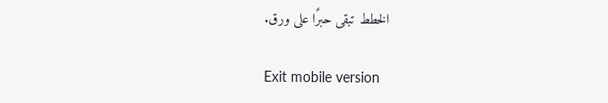الخطط تبقى حبرًا على ورق.

Exit mobile version